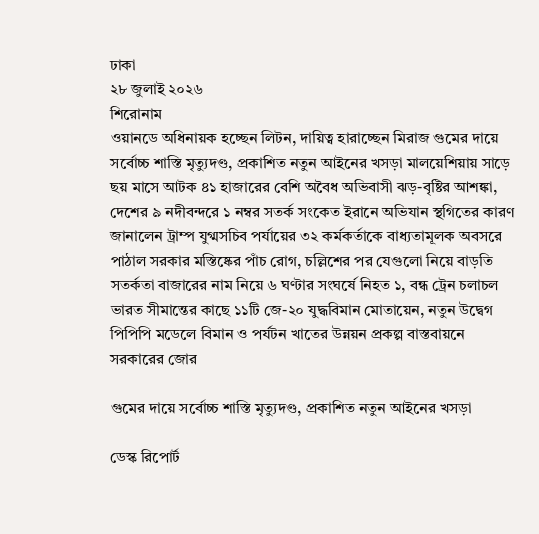ঢাকা
২৮ জুলাই ২০২৬
শিরোনাম
ওয়ানডে অধিনায়ক হচ্ছেন লিটন, দায়িত্ব হারাচ্ছেন মিরাজ গুমের দায়ে সর্বোচ্চ শাস্তি মৃত্যুদণ্ড, প্রকাশিত নতুন আইনের খসড়া মালয়েশিয়ায় সাড়ে ছয় মাসে আটক ৪১ হাজারের বেশি অবৈধ অভিবাসী ঝড়-বৃষ্টির আশঙ্কা, দেশের ৯ নদীবন্দরে ১ নম্বর সতর্ক সংকেত ইরানে অভিযান স্থগিতের কারণ জানালেন ট্রাম্প যুগ্মসচিব পর্যায়ের ৩২ কর্মকর্তাকে বাধ্যতামূলক অবসরে পাঠাল সরকার মস্তিষ্কের পাঁচ রোগ, চল্লিশের পর যেগুলো নিয়ে বাড়তি সতর্কতা বাজারের নাম নিয়ে ৬ ঘণ্টার সংঘর্ষে নিহত ১, বন্ধ ট্রেন চলাচল ভারত সীমান্তের কাছে ১১টি জে-২০ যুদ্ধবিমান মোতায়েন, নতুন উদ্বেগ পিপিপি মডেলে বিমান ও পর্যটন খাতের উন্নয়ন প্রকল্প বাস্তবায়নে সরকারের জোর

গুমের দায়ে সর্বোচ্চ শাস্তি মৃত্যুদণ্ড, প্রকাশিত নতুন আইনের খসড়া

ডেস্ক রিপোর্ট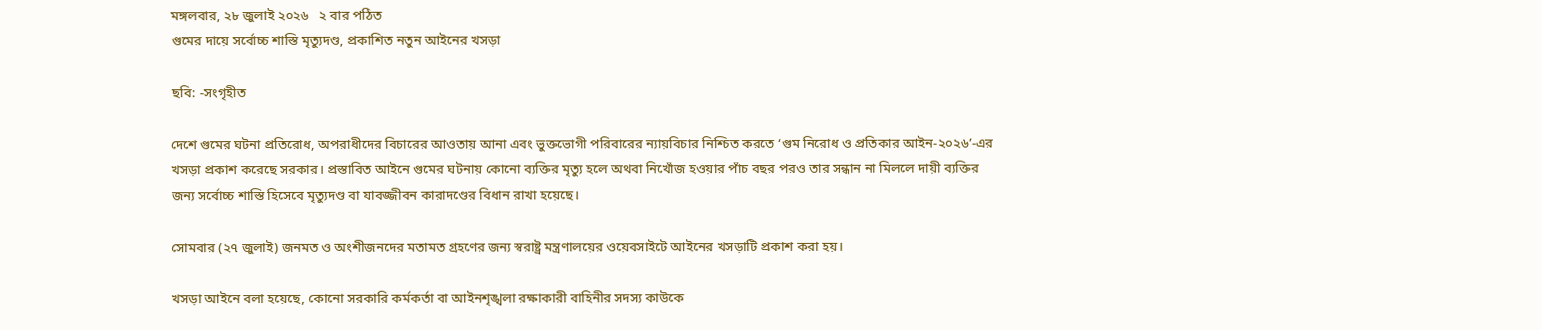মঙ্গলবার, ২৮ জুলাই ২০২৬   ২ বার পঠিত
গুমের দায়ে সর্বোচ্চ শাস্তি মৃত্যুদণ্ড, প্রকাশিত নতুন আইনের খসড়া

ছবি: -সংগৃহীত

দেশে গুমের ঘটনা প্রতিরোধ, অপরাধীদের বিচারের আওতায় আনা এবং ভুক্তভোগী পরিবারের ন্যায়বিচার নিশ্চিত করতে ‘গুম নিরোধ ও প্রতিকার আইন-২০২৬’-এর খসড়া প্রকাশ করেছে সরকার। প্রস্তাবিত আইনে গুমের ঘটনায় কোনো ব্যক্তির মৃত্যু হলে অথবা নিখোঁজ হওয়ার পাঁচ বছর পরও তার সন্ধান না মিললে দায়ী ব্যক্তির জন্য সর্বোচ্চ শাস্তি হিসেবে মৃত্যুদণ্ড বা যাবজ্জীবন কারাদণ্ডের বিধান রাখা হয়েছে।

সোমবার (২৭ জুলাই) জনমত ও অংশীজনদের মতামত গ্রহণের জন্য স্বরাষ্ট্র মন্ত্রণালয়ের ওয়েবসাইটে আইনের খসড়াটি প্রকাশ করা হয়।

খসড়া আইনে বলা হয়েছে, কোনো সরকারি কর্মকর্তা বা আইনশৃঙ্খলা রক্ষাকারী বাহিনীর সদস্য কাউকে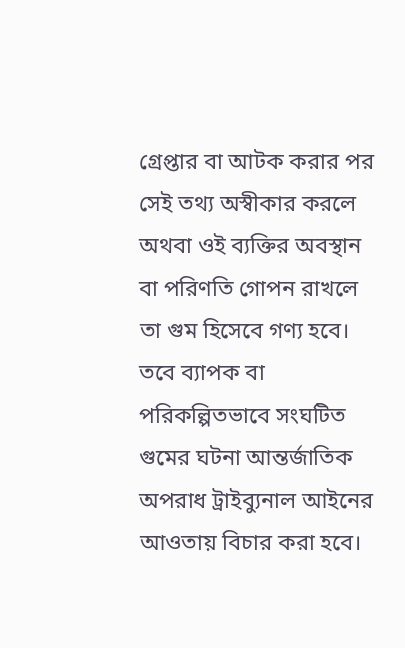গ্রেপ্তার বা আটক করার পর সেই তথ্য অস্বীকার করলে অথবা ওই ব্যক্তির অবস্থান বা পরিণতি গোপন রাখলে তা গুম হিসেবে গণ্য হবে। তবে ব্যাপক বা পরিকল্পিতভাবে সংঘটিত গুমের ঘটনা আন্তর্জাতিক অপরাধ ট্রাইব্যুনাল আইনের আওতায় বিচার করা হবে।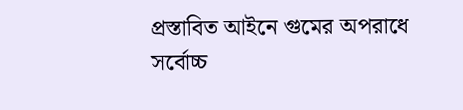প্রস্তাবিত আইনে গুমের অপরাধে সর্বোচ্চ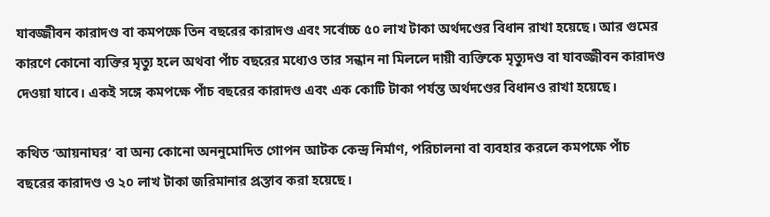যাবজ্জীবন কারাদণ্ড বা কমপক্ষে তিন বছরের কারাদণ্ড এবং সর্বোচ্চ ৫০ লাখ টাকা অর্থদণ্ডের বিধান রাখা হয়েছে। আর গুমের কারণে কোনো ব্যক্তির মৃত্যু হলে অথবা পাঁচ বছরের মধ্যেও তার সন্ধান না মিললে দায়ী ব্যক্তিকে মৃত্যুদণ্ড বা যাবজ্জীবন কারাদণ্ড দেওয়া যাবে। একই সঙ্গে কমপক্ষে পাঁচ বছরের কারাদণ্ড এবং এক কোটি টাকা পর্যন্ত অর্থদণ্ডের বিধানও রাখা হয়েছে।

কথিত ‘আয়নাঘর’ বা অন্য কোনো অননুমোদিত গোপন আটক কেন্দ্র নির্মাণ, পরিচালনা বা ব্যবহার করলে কমপক্ষে পাঁচ বছরের কারাদণ্ড ও ২০ লাখ টাকা জরিমানার প্রস্তাব করা হয়েছে।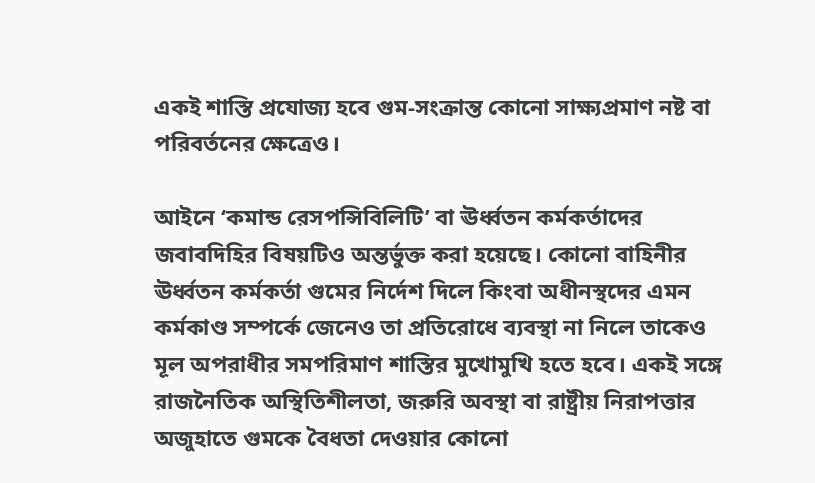একই শাস্তি প্রযোজ্য হবে গুম-সংক্রান্ত কোনো সাক্ষ্যপ্রমাণ নষ্ট বা পরিবর্তনের ক্ষেত্রেও।

আইনে ‘কমান্ড রেসপন্সিবিলিটি’ বা ঊর্ধ্বতন কর্মকর্তাদের জবাবদিহির বিষয়টিও অন্তর্ভুক্ত করা হয়েছে। কোনো বাহিনীর ঊর্ধ্বতন কর্মকর্তা গুমের নির্দেশ দিলে কিংবা অধীনস্থদের এমন কর্মকাণ্ড সম্পর্কে জেনেও তা প্রতিরোধে ব্যবস্থা না নিলে তাকেও মূল অপরাধীর সমপরিমাণ শাস্তির মুখোমুখি হতে হবে। একই সঙ্গে রাজনৈতিক অস্থিতিশীলতা, জরুরি অবস্থা বা রাষ্ট্রীয় নিরাপত্তার অজুহাতে গুমকে বৈধতা দেওয়ার কোনো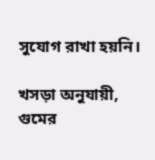সুযোগ রাখা হয়নি।

খসড়া অনুযায়ী, গুমের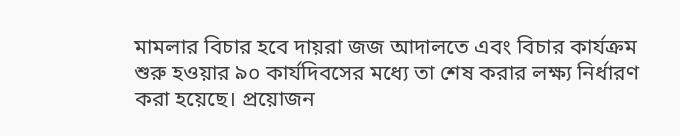মামলার বিচার হবে দায়রা জজ আদালতে এবং বিচার কার্যক্রম শুরু হওয়ার ৯০ কার্যদিবসের মধ্যে তা শেষ করার লক্ষ্য নির্ধারণ করা হয়েছে। প্রয়োজন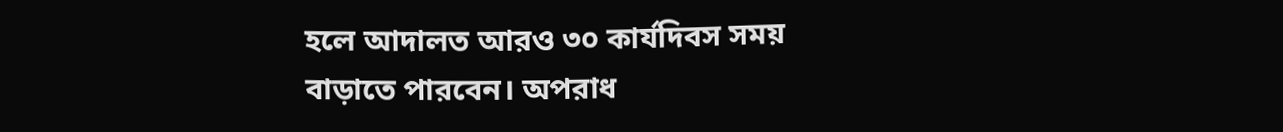হলে আদালত আরও ৩০ কার্যদিবস সময় বাড়াতে পারবেন। অপরাধ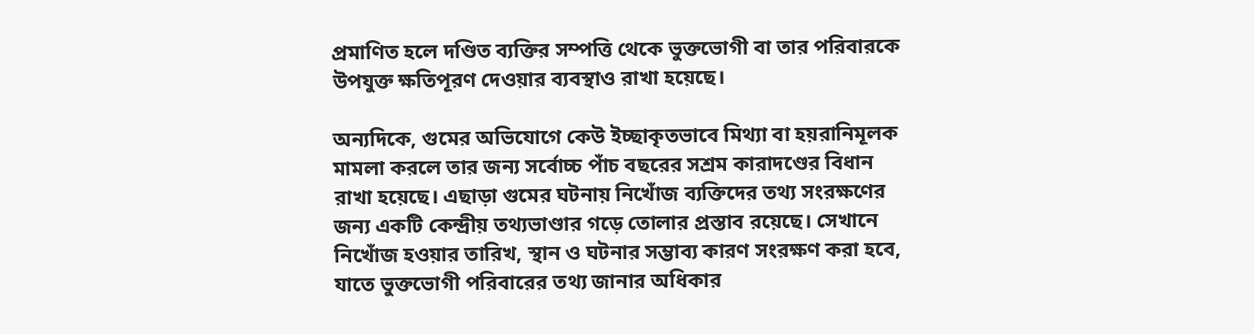প্রমাণিত হলে দণ্ডিত ব্যক্তির সম্পত্তি থেকে ভুক্তভোগী বা তার পরিবারকে উপযুক্ত ক্ষতিপূরণ দেওয়ার ব্যবস্থাও রাখা হয়েছে।

অন্যদিকে, গুমের অভিযোগে কেউ ইচ্ছাকৃতভাবে মিথ্যা বা হয়রানিমূলক মামলা করলে তার জন্য সর্বোচ্চ পাঁচ বছরের সশ্রম কারাদণ্ডের বিধান রাখা হয়েছে। এছাড়া গুমের ঘটনায় নিখোঁজ ব্যক্তিদের তথ্য সংরক্ষণের জন্য একটি কেন্দ্রীয় তথ্যভাণ্ডার গড়ে তোলার প্রস্তাব রয়েছে। সেখানে নিখোঁজ হওয়ার তারিখ, স্থান ও ঘটনার সম্ভাব্য কারণ সংরক্ষণ করা হবে, যাতে ভুক্তভোগী পরিবারের তথ্য জানার অধিকার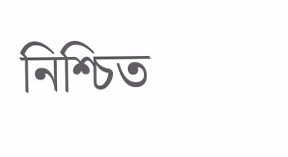নিশ্চিত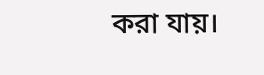করা যায়।